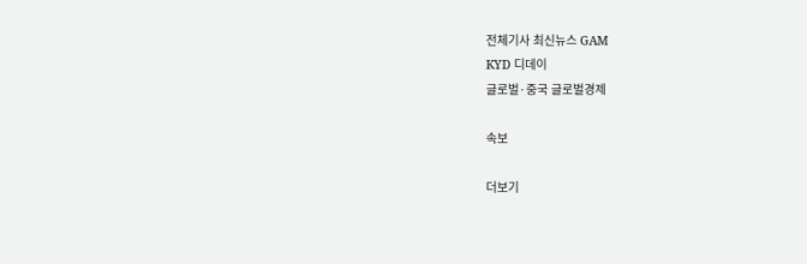전체기사 최신뉴스 GAM
KYD 디데이
글로벌·중국 글로벌경제

속보

더보기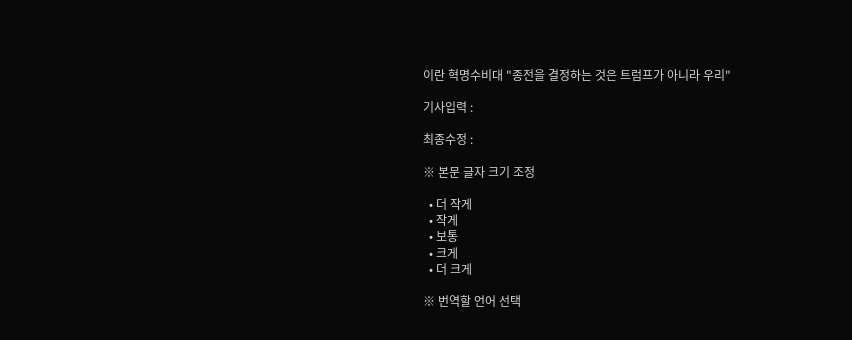이란 혁명수비대 "종전을 결정하는 것은 트럼프가 아니라 우리"

기사입력 :

최종수정 :

※ 본문 글자 크기 조정

  • 더 작게
  • 작게
  • 보통
  • 크게
  • 더 크게

※ 번역할 언어 선택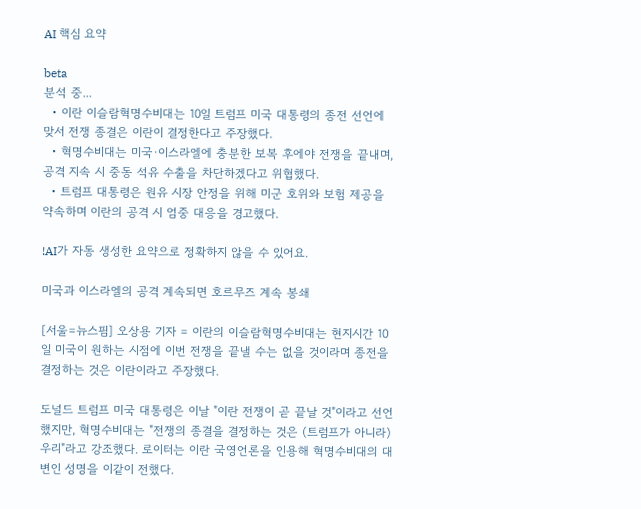AI 핵심 요약

beta
분석 중...
  • 이란 이슬람혁명수비대는 10일 트럼프 미국 대통령의 종전 선언에 맞서 전쟁 종결은 이란이 결정한다고 주장했다.
  • 혁명수비대는 미국·이스라엘에 충분한 보복 후에야 전쟁을 끝내며, 공격 지속 시 중동 석유 수출을 차단하겠다고 위협했다.
  • 트럼프 대통령은 원유 시장 안정을 위해 미군 호위와 보험 제공을 약속하며 이란의 공격 시 엄중 대응을 경고했다.

!AI가 자동 생성한 요약으로 정확하지 않을 수 있어요.

미국과 이스라엘의 공격 계속되면 호르무즈 계속 봉쇄

[서울=뉴스핌] 오상용 기자 = 이란의 이슬람혁명수비대는 현지시간 10일 미국이 원하는 시점에 이번 전쟁을 끝낼 수는 없을 것이라며 종전을 결정하는 것은 이란이라고 주장했다.

도널드 트럼프 미국 대통령은 이날 "이란 전쟁이 곧 끝날 것"이라고 선언했지만, 혁명수비대는 "전쟁의 종결을 결정하는 것은 (트럼프가 아니라) 우리"라고 강조했다. 로이터는 이란 국영언론을 인용해 혁명수비대의 대변인 성명을 이같이 전했다.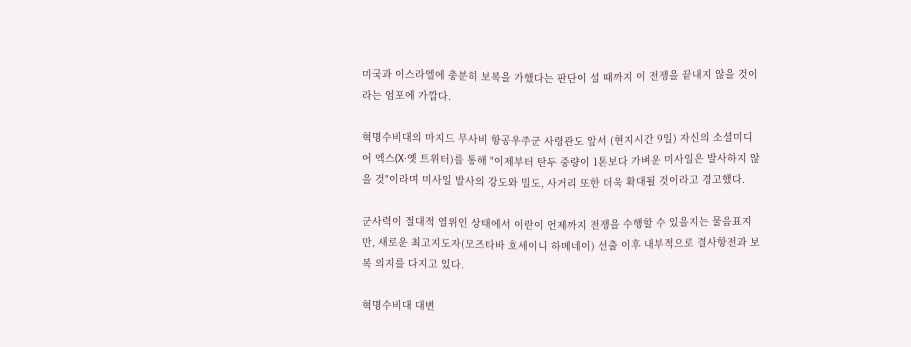미국과 이스라엘에 충분히 보복을 가했다는 판단이 설 때까지 이 전쟁을 끝내지 않을 것이라는 엄포에 가깝다.

혁명수비대의 마지드 무사비 항공우주군 사령관도 앞서 (현지시간 9일) 자신의 소셜미디어 엑스(X·옛 트위터)를 통해 "이제부터 탄두 중량이 1톤보다 가벼운 미사일은 발사하지 않을 것"이라며 미사일 발사의 강도와 밀도, 사거리 또한 더욱 확대될 것이라고 경고했다.

군사력이 절대적 열위인 상태에서 이란이 언제까지 전쟁을 수행할 수 있을지는 물음표지만, 새로운 최고지도자(모즈타바 호세이니 하메네이) 선출 이후 내부적으로 결사항전과 보복 의지를 다지고 있다.

혁명수비대 대변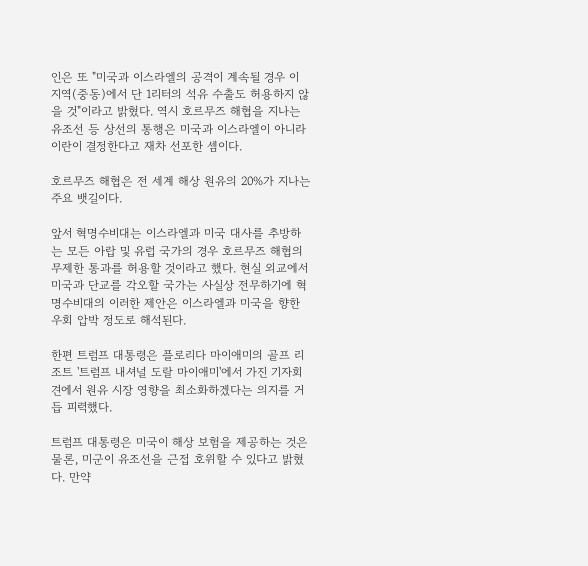인은 또 "미국과 이스라엘의 공격이 계속될 경우 이 지역(중동)에서 단 1리터의 석유 수출도 허용하지 않을 것"이라고 밝혔다. 역시 호르무즈 해협을 지나는 유조선 등 상선의 통행은 미국과 이스라엘이 아니라 이란이 결정한다고 재차 선포한 셈이다.

호르무즈 해협은 전 세계 해상 원유의 20%가 지나는 주요 뱃길이다.

앞서 혁명수비대는 이스라엘과 미국 대사를 추방하는 모든 아랍 및 유럽 국가의 경우 호르무즈 해협의 무제한 통과를 허용할 것이라고 했다. 현실 외교에서 미국과 단교를 각오할 국가는 사실상 전무하기에 혁명수비대의 이러한 제안은 이스라엘과 미국을 향한 우회 압박 정도로 해석된다.

한편 트럼프 대통령은 플로리다 마이애미의 골프 리조트 '트럼프 내셔널 도랄 마이애미'에서 가진 기자회견에서 원유 시장 영향을 최소화하겠다는 의지를 거듭 피력했다.

트럼프 대통령은 미국이 해상 보험을 제공하는 것은 물론, 미군이 유조선을 근접 호위할 수 있다고 밝혔다. 만약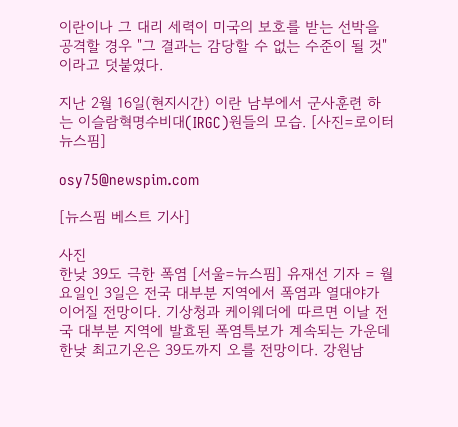이란이나 그 대리 세력이 미국의 보호를 받는 선박을 공격할 경우 "그 결과는 감당할 수 없는 수준이 될 것"이라고 덧붙였다.

지난 2월 16일(현지시간) 이란 남부에서 군사훈련 하는 이슬람혁명수비대(IRGC)원들의 모습. [사진=로이터 뉴스핌]

osy75@newspim.com

[뉴스핌 베스트 기사]

사진
한낮 39도 극한 폭염 [서울=뉴스핌] 유재선 기자 = 월요일인 3일은 전국 대부분 지역에서 폭염과 열대야가 이어질 전망이다. 기상청과 케이웨더에 따르면 이날 전국 대부분 지역에 발효된 폭염특보가 계속되는 가운데 한낮 최고기온은 39도까지 오를 전망이다. 강원남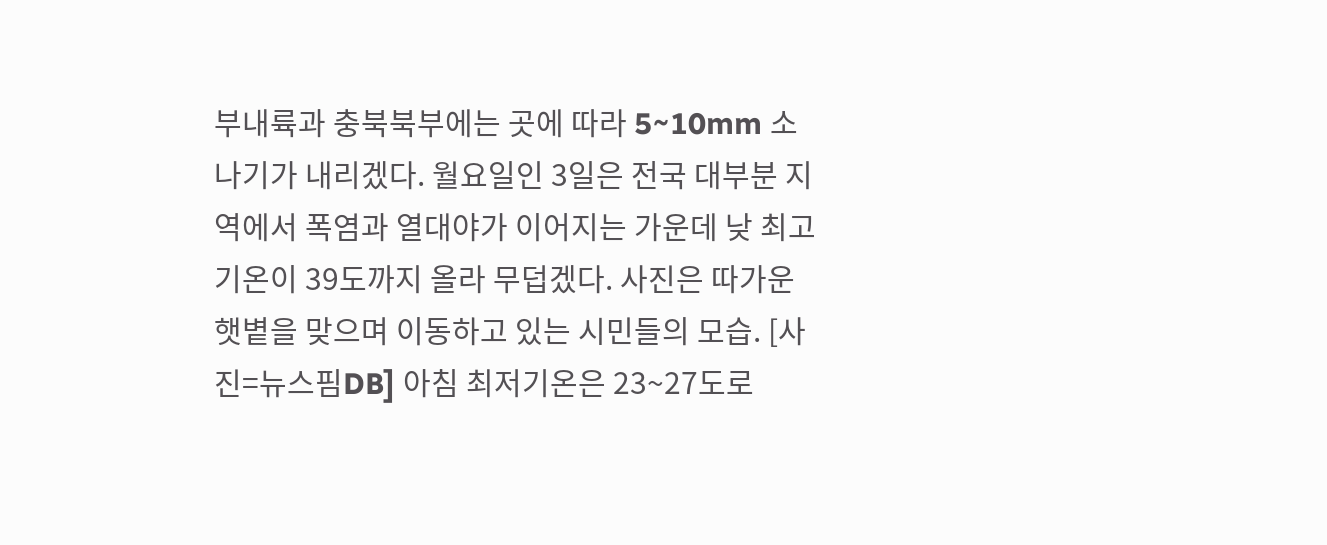부내륙과 충북북부에는 곳에 따라 5~10mm 소나기가 내리겠다. 월요일인 3일은 전국 대부분 지역에서 폭염과 열대야가 이어지는 가운데 낮 최고 기온이 39도까지 올라 무덥겠다. 사진은 따가운 햇볕을 맞으며 이동하고 있는 시민들의 모습. [사진=뉴스핌DB] 아침 최저기온은 23~27도로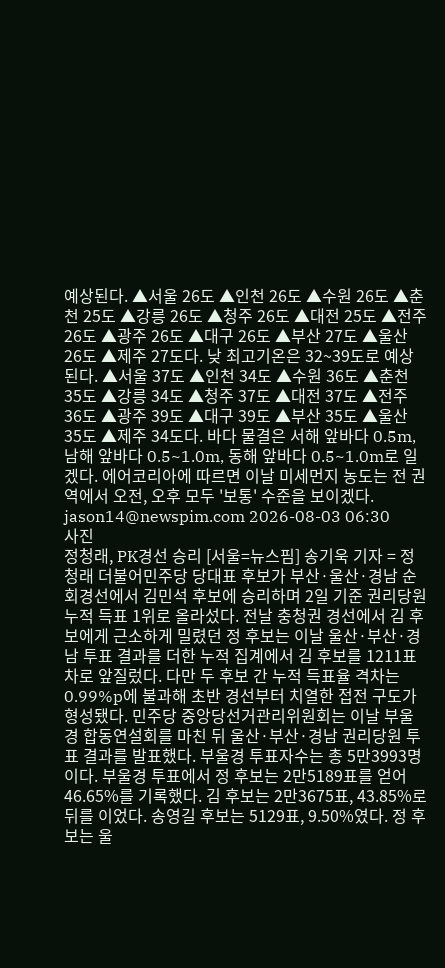예상된다. ▲서울 26도 ▲인천 26도 ▲수원 26도 ▲춘천 25도 ▲강릉 26도 ▲청주 26도 ▲대전 25도 ▲전주 26도 ▲광주 26도 ▲대구 26도 ▲부산 27도 ▲울산 26도 ▲제주 27도다. 낮 최고기온은 32~39도로 예상된다. ▲서울 37도 ▲인천 34도 ▲수원 36도 ▲춘천 35도 ▲강릉 34도 ▲청주 37도 ▲대전 37도 ▲전주 36도 ▲광주 39도 ▲대구 39도 ▲부산 35도 ▲울산 35도 ▲제주 34도다. 바다 물결은 서해 앞바다 0.5m, 남해 앞바다 0.5~1.0m, 동해 앞바다 0.5~1.0m로 일겠다. 에어코리아에 따르면 이날 미세먼지 농도는 전 권역에서 오전, 오후 모두 '보통' 수준을 보이겠다. jason14@newspim.com 2026-08-03 06:30
사진
정청래, PK경선 승리 [서울=뉴스핌] 송기욱 기자 = 정청래 더불어민주당 당대표 후보가 부산·울산·경남 순회경선에서 김민석 후보에 승리하며 2일 기준 권리당원 누적 득표 1위로 올라섰다. 전날 충청권 경선에서 김 후보에게 근소하게 밀렸던 정 후보는 이날 울산·부산·경남 투표 결과를 더한 누적 집계에서 김 후보를 1211표 차로 앞질렀다. 다만 두 후보 간 누적 득표율 격차는 0.99%p에 불과해 초반 경선부터 치열한 접전 구도가 형성됐다. 민주당 중앙당선거관리위원회는 이날 부울경 합동연설회를 마친 뒤 울산·부산·경남 권리당원 투표 결과를 발표했다. 부울경 투표자수는 총 5만3993명이다. 부울경 투표에서 정 후보는 2만5189표를 얻어 46.65%를 기록했다. 김 후보는 2만3675표, 43.85%로 뒤를 이었다. 송영길 후보는 5129표, 9.50%였다. 정 후보는 울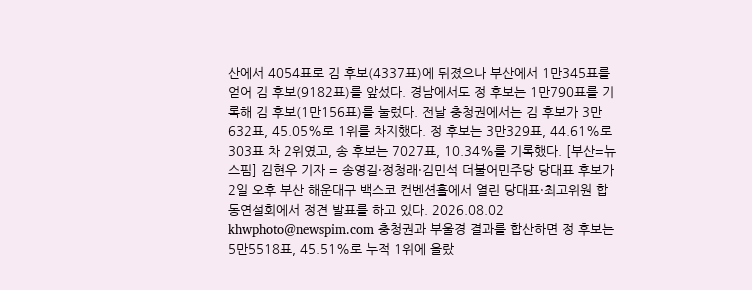산에서 4054표로 김 후보(4337표)에 뒤졌으나 부산에서 1만345표를 얻어 김 후보(9182표)를 앞섰다. 경남에서도 정 후보는 1만790표를 기록해 김 후보(1만156표)를 눌렀다. 전날 충청권에서는 김 후보가 3만632표, 45.05%로 1위를 차지했다. 정 후보는 3만329표, 44.61%로 303표 차 2위였고, 송 후보는 7027표, 10.34%를 기록했다. [부산=뉴스핌] 김현우 기자 = 송영길·정청래·김민석 더불어민주당 당대표 후보가 2일 오후 부산 해운대구 백스코 컨벤션홀에서 열린 당대표·최고위원 합동연설회에서 정견 발표를 하고 있다. 2026.08.02 khwphoto@newspim.com 충청권과 부울경 결과를 합산하면 정 후보는 5만5518표, 45.51%로 누적 1위에 올랐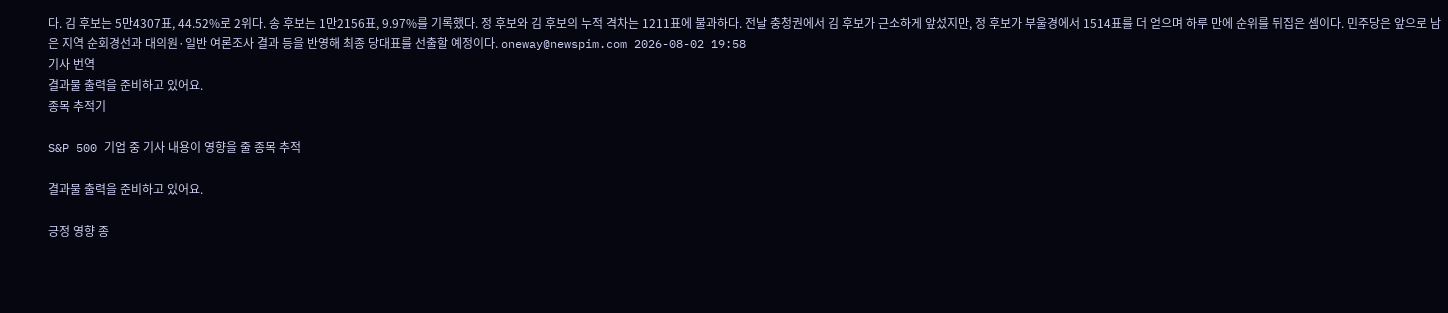다. 김 후보는 5만4307표, 44.52%로 2위다. 송 후보는 1만2156표, 9.97%를 기록했다. 정 후보와 김 후보의 누적 격차는 1211표에 불과하다. 전날 충청권에서 김 후보가 근소하게 앞섰지만, 정 후보가 부울경에서 1514표를 더 얻으며 하루 만에 순위를 뒤집은 셈이다. 민주당은 앞으로 남은 지역 순회경선과 대의원·일반 여론조사 결과 등을 반영해 최종 당대표를 선출할 예정이다. oneway@newspim.com 2026-08-02 19:58
기사 번역
결과물 출력을 준비하고 있어요.
종목 추적기

S&P 500 기업 중 기사 내용이 영향을 줄 종목 추적

결과물 출력을 준비하고 있어요.

긍정 영향 종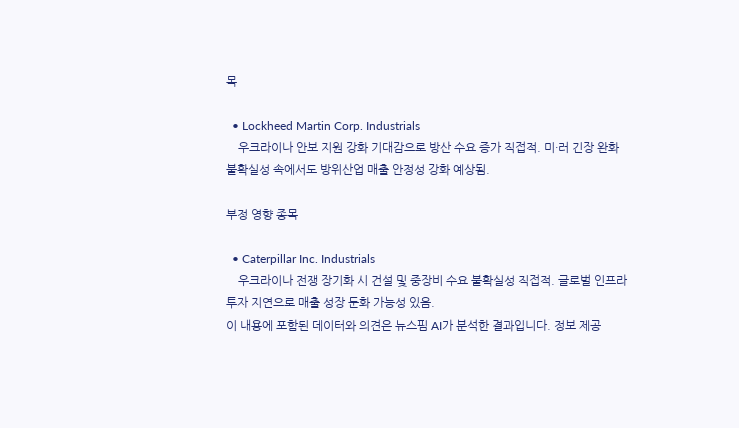목

  • Lockheed Martin Corp. Industrials
    우크라이나 안보 지원 강화 기대감으로 방산 수요 증가 직접적. 미·러 긴장 완화 불확실성 속에서도 방위산업 매출 안정성 강화 예상됨.

부정 영향 종목

  • Caterpillar Inc. Industrials
    우크라이나 전쟁 장기화 시 건설 및 중장비 수요 불확실성 직접적. 글로벌 인프라 투자 지연으로 매출 성장 둔화 가능성 있음.
이 내용에 포함된 데이터와 의견은 뉴스핌 AI가 분석한 결과입니다. 정보 제공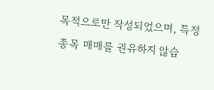목적으로만 작성되었으며, 특정 종목 매매를 권유하지 않습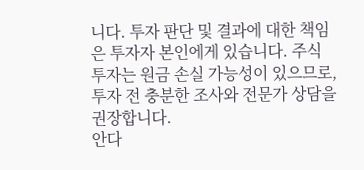니다. 투자 판단 및 결과에 대한 책임은 투자자 본인에게 있습니다. 주식 투자는 원금 손실 가능성이 있으므로, 투자 전 충분한 조사와 전문가 상담을 권장합니다.
안다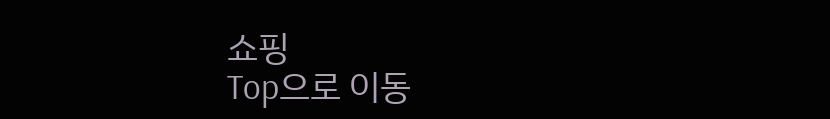쇼핑
Top으로 이동